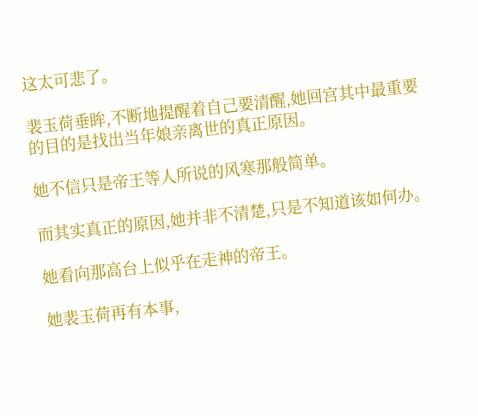这太可悲了。

裴玉荷垂眸,不断地提醒着自己要清醒,她回宫其中最重要的目的是找出当年娘亲离世的真正原因。

她不信只是帝王等人所说的风寒那般简单。

而其实真正的原因,她并非不清楚,只是不知道该如何办。

她看向那高台上似乎在走神的帝王。

她裴玉荷再有本事,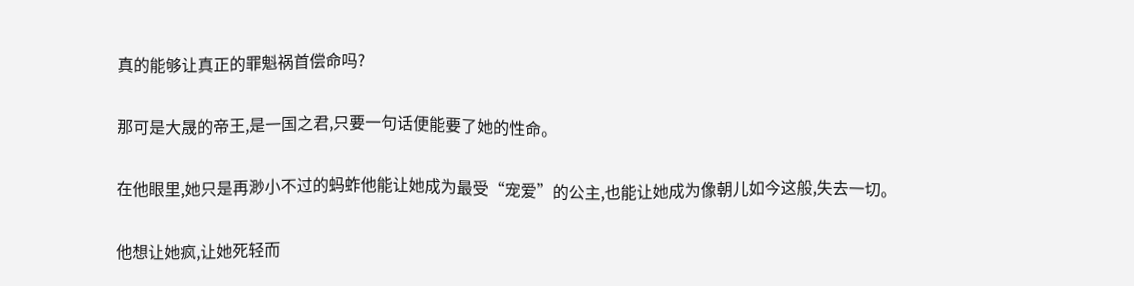真的能够让真正的罪魁祸首偿命吗?

那可是大晟的帝王,是一国之君,只要一句话便能要了她的性命。

在他眼里,她只是再渺小不过的蚂蚱他能让她成为最受“宠爱”的公主,也能让她成为像朝儿如今这般,失去一切。

他想让她疯,让她死轻而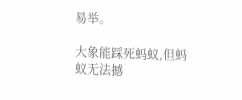易举。

大象能踩死蚂蚁,但蚂蚁无法撼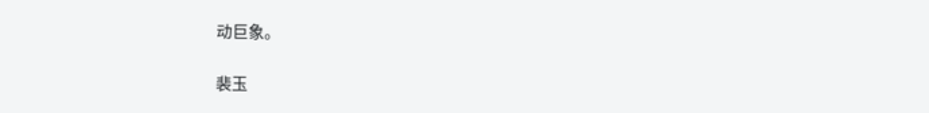动巨象。

裴玉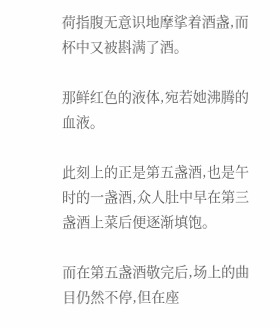荷指腹无意识地摩挲着酒盏,而杯中又被斟满了酒。

那鲜红色的液体,宛若她沸腾的血液。

此刻上的正是第五盏酒,也是午时的一盏酒,众人肚中早在第三盏酒上菜后便逐渐填饱。

而在第五盏酒敬完后,场上的曲目仍然不停,但在座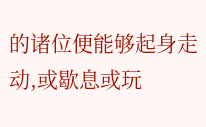的诸位便能够起身走动,或歇息或玩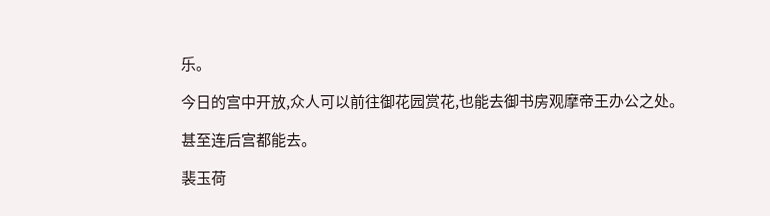乐。

今日的宫中开放,众人可以前往御花园赏花,也能去御书房观摩帝王办公之处。

甚至连后宫都能去。

裴玉荷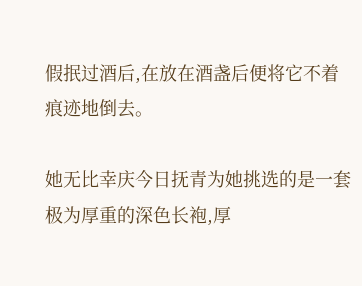假抿过酒后,在放在酒盏后便将它不着痕迹地倒去。

她无比幸庆今日抚青为她挑选的是一套极为厚重的深色长袍,厚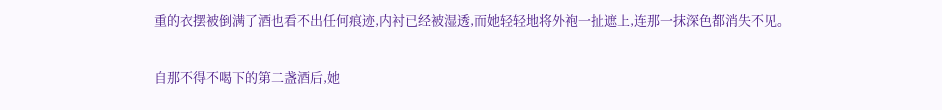重的衣摆被倒满了酒也看不出任何痕迹,内衬已经被湿透,而她轻轻地将外袍一扯遮上,连那一抹深色都消失不见。

自那不得不喝下的第二盏酒后,她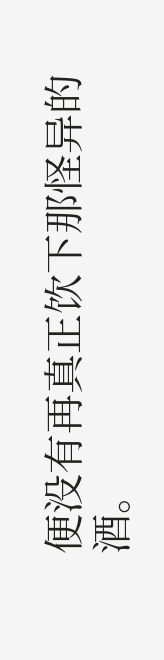便没有再真正饮下那怪异的酒。